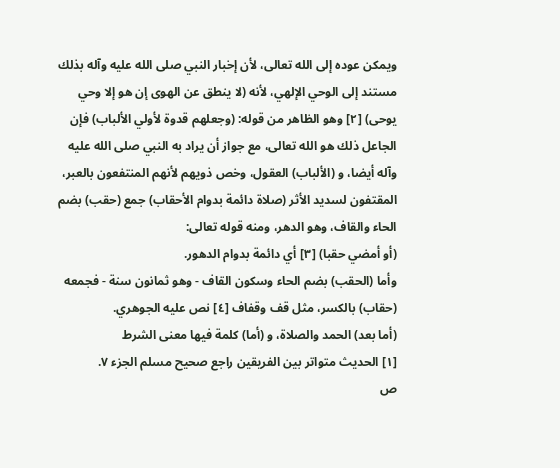ويمكن عوده إلى الله تعالى، لأن إخبار النبي صلى الله عليه وآله بذلك مستند إلى الوحي الإلهي، لأنه (لا ينطق عن الهوى إن هو إلا وحي يوحى) [٢] وهو الظاهر من قوله: (وجعلهم قدوة لأولي الألباب) فإن الجاعل ذلك هو الله تعالى، مع جواز أن يراد به النبي صلى الله عليه وآله أيضا، و (الألباب) العقول، وخص ذويهم لأنهم المنتفعون بالعبر، المقتفون لسديد الأثر (صلاة دائمة بدوام الأحقاب) جمع (حقب) بضم الحاء والقاف، وهو الدهر، ومنه قوله تعالى:
(أو أمضي حقبا) [٣] أي دائمة بدوام الدهور.
وأما (الحقب) بضم الحاء وسكون القاف - وهو ثمانون سنة - فجمعه (حقاب) بالكسر، مثل قف وقفاف [٤] نص عليه الجوهري.
(أما بعد) الحمد والصلاة، و (أما) كلمة فيها معنى الشرط
[١] الحديث متواتر بين الفريقين راجع صحيح مسلم الجزء ٧.
ص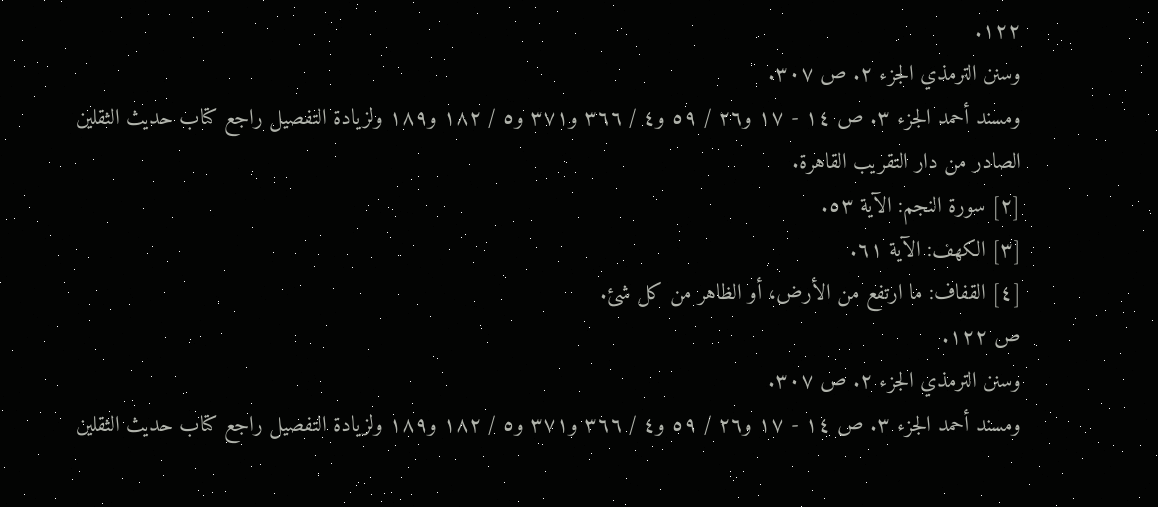١٢٢.
وسنن الترمذي الجزء ٢. ص ٣٠٧.
ومسند أحمد الجزء ٣. ص ١٤ - ١٧ و٢٦ / ٥٩ و٤ / ٣٦٦ و٣٧١ و٥ / ١٨٢ و١٨٩ ولزيادة التفصيل راجع كتاب حديث الثقلين الصادر من دار التقريب القاهرة.
[٢] سورة النجم: الآية ٥٣.
[٣] الكهف: الآية ٦١.
[٤] القفاف: ما ارتفع من الأرض، أو الظاهر من كل شئ.
ص ١٢٢.
وسنن الترمذي الجزء ٢. ص ٣٠٧.
ومسند أحمد الجزء ٣. ص ١٤ - ١٧ و٢٦ / ٥٩ و٤ / ٣٦٦ و٣٧١ و٥ / ١٨٢ و١٨٩ ولزيادة التفصيل راجع كتاب حديث الثقلين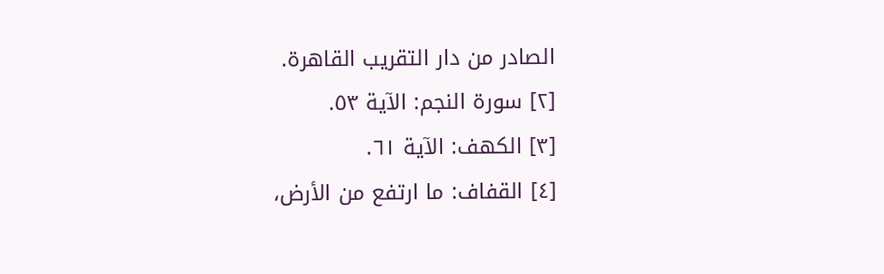الصادر من دار التقريب القاهرة.
[٢] سورة النجم: الآية ٥٣.
[٣] الكهف: الآية ٦١.
[٤] القفاف: ما ارتفع من الأرض،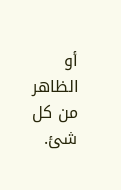أو الظاهر من كل شئ.